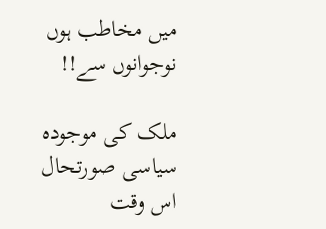میں مخاطب ہوں نوجوانوں سے!!

ملک کی موجودہ سیاسی صورتحال اس وقت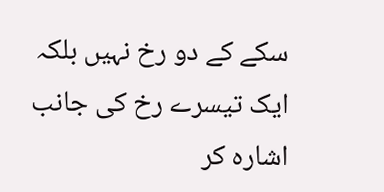سکے کے دو رخ نہیں بلکہ ایک تیسرے رخ کی جانب اشارہ کر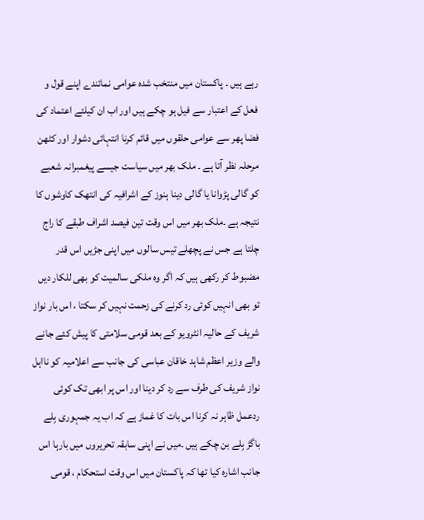رہے ہیں ۔ پاکستان میں منتخب شدہ عوامی نمائندے اپنے قول و فعل کے اعتبار سے فیل ہو چکے ہیں اور اب ان کیلئے اعتماد کی فضا پھر سے عوامی حلقوں میں قائم کرنا انتہائی دشوار اور کٹھن مرحلہ نظر آتا ہے ۔ ملک بھر میں سیاست جیسے پیغمبرانہ شعبے کو گالی پڑوانا یا گالی دینا ہنوز کے اشرافیہ کی انتھک کاوشوں کا نتیجہ ہے ۔ملک بھر میں اس وقت تین فیصد اشراف طبقے کا راج چلتا ہے جس نے پچھلے تیس سالوں میں اپنی جڑیں اس قدر مضبوط کر رکھی ہیں کہ اگر وہ ملکی سالمیت کو بھی للکار دیں تو بھی انہیں کوئی رد کرنے کی زحمت نہیں کر سکتا ، اس بار نواز شریف کے حالیہ انٹرویو کے بعد قومی سلامتی کا پیش کئے جانے والے وزیر اعظم شاہد خاقان عباسی کی جانب سے اعلامیہ کو نااہل نواز شریف کی طرف سے رد کر دینا اور اس پر ابھی تک کوئی ردعمل ظاہر نہ کرنا اس بات کا غماز ہے کہ اب یہ جمہوری بِلے باگڑ بِلے بن چکے ہیں ۔میں نے اپنی سابقہ تحریروں میں بارہا اس جانب اشارہ کیا تھا کہ پاکستان میں اس وقت استحکام ، قومی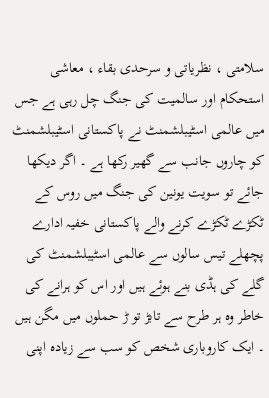سلامتی ، نظریاتی و سرحدی بقاء ، معاشی استحکام اور سالمیت کی جنگ چل رہی ہے جس میں عالمی اسٹیبلشمنٹ نے پاکستانی اسٹیبلشمنٹ کو چاروں جانب سے گھیر رکھا ہے ۔ اگر دیکھا جائے تو سویت یونین کی جنگ میں روس کے ٹکڑے ٹکڑے کرنے والے پاکستانی خفیہ ادارے پچھلے تیس سالوں سے عالمی اسٹیبلشمنٹ کی گلے کی ہڈی بنے ہوئے ہیں اور اس کو ہرانے کی خاطر وہ ہر طرح سے تابڑ تو ڑ حملوں میں مگن ہیں ۔ ایک کاروباری شخص کو سب سے زیادہ اپنی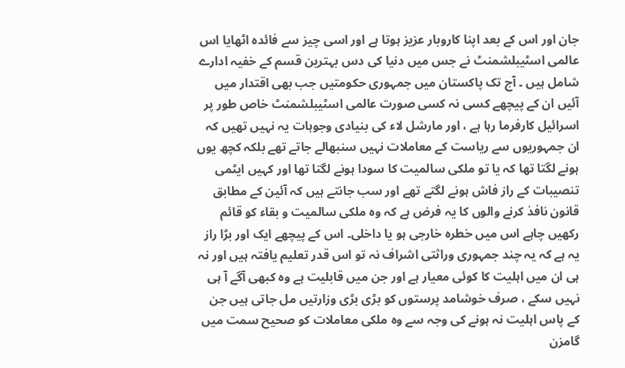جان اور اس کے بعد اپنا کاروبار عزیز ہوتا ہے اور اسی چیز سے فائدہ اٹھایا اس عالمی اسٹیبلشمنٹ نے جس میں دنیا کی دس بہترین قسم کے خفیہ ادارے شامل ہیں ۔ آج تک پاکستان میں جمہوری حکومتیں جب بھی اقتدار میں آئیں ان کے پیچھے کسی نہ کسی صورت عالمی اسٹیبلشمنٹ خاص طور پر اسرائیل کارفرما رہا ہے ، اور مارشل لاء کی بنیادی وجوہات یہ نہیں تھیں کہ ان جمہوریوں سے ریاست کے معاملات نہیں سنبھالے جاتے تھے بلکہ کچھ یوں ہونے لگتا تھا کہ یا تو ملکی سالمیت کا سودا ہونے لگتا تھا اور کہیں ایٹمی تنصیبات کے راز فاش ہونے لگتے تھے اور سب جانتے ہیں کہ آئین کے مطابق قانون نافذ کرنے والوں کا یہ فرض ہے کہ وہ ملکی سالمیت و بقاء کو قائم رکھیں چاہے اس میں خطرہ خارجی ہو یا داخلی۔ اس کے پیچھے ایک اور بڑا راز یہ ہے کہ یہ چند جمہوری وراثتی اشراف نہ تو اس قدر تعلیم یافتہ ہیں اور نہ ہی ان میں اہلیت کا کوئی معیار ہے اور جن میں قابلیت ہے وہ کبھی آگے آ ہی نہیں سکے ، صرف خوشامد پرستوں کو بڑی بڑی وزارتیں مل جاتی ہیں جن کے پاس اہلیت نہ ہونے کی وجہ سے وہ ملکی معاملات کو صحیح سمت میں گامزن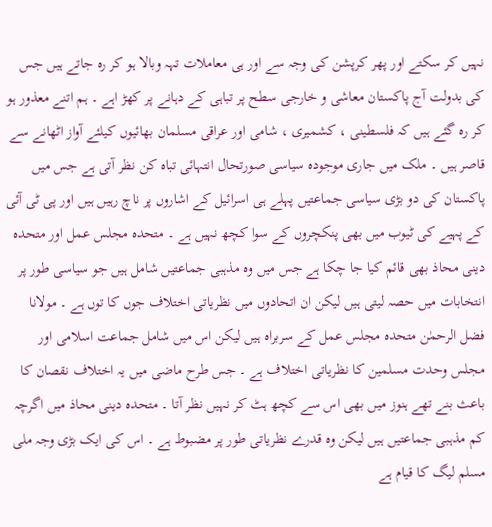نہیں کر سکتے اور پھر کرپشن کی وجہ سے اور ہی معاملات تہہ وبالا ہو کر رہ جاتے ہیں جس کی بدولت آج پاکستان معاشی و خارجی سطح پر تباہی کے دہانے پر کھڑ اہے ۔ ہم اتنے معذور ہو کر رہ گئے ہیں کہ فلسطینی ، کشمیری ، شامی اور عراقی مسلمان بھائیوں کیلئے آواز اٹھانے سے قاصر ہیں ۔ ملک میں جاری موجودہ سیاسی صورتحال انتہائی تباہ کن نظر آتی ہے جس میں پاکستان کی دو بڑی سیاسی جماعتیں پہلے ہی اسرائیل کے اشاروں پر ناچ رہیں ہیں اور پی ٹی آئی کے پہیے کی ٹیوب میں بھی پنکچروں کے سوا کچھ نہیں ہے ۔ متحدہ مجلس عمل اور متحدہ دینی محاذ بھی قائم کیا جا چکا ہے جس میں وہ مذہبی جماعتیں شامل ہیں جو سیاسی طور پر انتخابات میں حصہ لیتی ہیں لیکن ان اتحادوں میں نظریاتی اختلاف جوں کا توں ہے ۔ مولانا فضل الرحمٰن متحدہ مجلس عمل کے سربراہ ہیں لیکن اس میں شامل جماعت اسلامی اور مجلس وحدت مسلمین کا نظریاتی اختلاف ہے ۔ جس طرح ماضی میں یہ اختلاف نقصان کا باعث بنے تھے ہنوز میں بھی اس سے کچھ ہٹ کر نہیں نظر آتا ۔ متحدہ دینی محاذ میں اگرچہ کم مذہبی جماعتیں ہیں لیکن وہ قدرے نظریاتی طور پر مضبوط ہے ۔ اس کی ایک بڑی وجہ ملی مسلم لیگ کا قیام ہے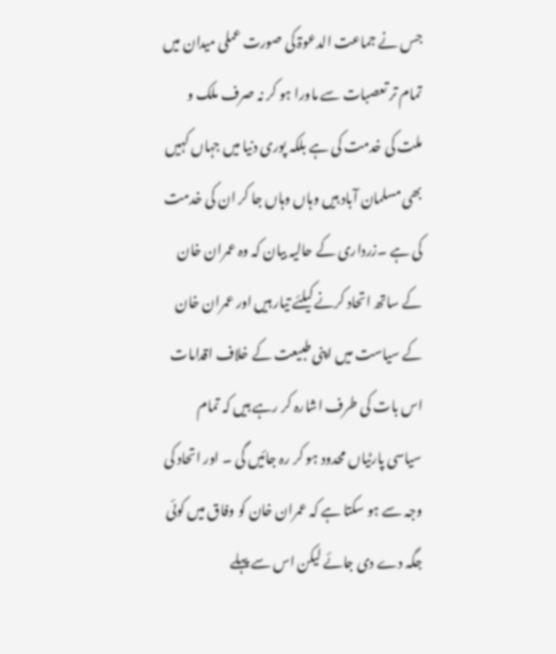جس نے جماعت الدعوۃ کی صورت عملی میدان میں تمام تر تعصبات سے ماورا ہو کر نہ صرف ملک و ملت کی خدمت کی ہے بلکہ پوری دنیا میں جہاں کہیں بھی مسلمان آباد ہیں وہاں وہاں جا کر ان کی خدمت کی ہے ۔زرداری کے حالیہ بیان کہ وہ عمران خان کے ساتھ اتحاد کرنے کیلئے تیار ہیں اور عمران خان کے سیاست میں اپنی طبیعت کے خلاف اقدامات اس بات کی طرف اشارہ کر رہے ہیں کہ تمام سیاسی پارٹیاں محدود ہو کر رہ جائیں گی ۔ اور اتحاد کی وجہ سے ہو سکتا ہے کہ عمران خان کو وفاق میں کوئی جگہ دے دی جائے لیکن اس سے پہلے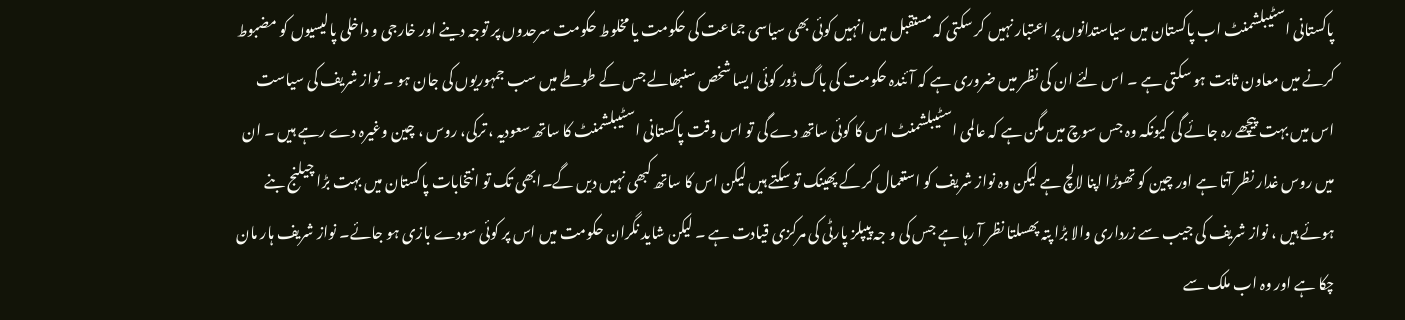پاکستانی اسٹیبلشمنٹ اب پاکستان میں سیاستدانوں پر اعتبار نہیں کر سکتی کہ مستقبل میں انہیں کوئی بھی سیاسی جماعت کی حکومت یا مخلوط حکومت سرحدوں پر توجہ دینے اور خارجی و داخلی پالیسیوں کو مضبوط کرنے میں معاون ثابت ہو سکتی ہے ۔ اس لئے ان کی نظر میں ضروری ہے کہ آئندہ حکومت کی باگ ڈور کوئی ایسا شخص سنبھالے جس کے طوطے میں سب جمہوریوں کی جان ہو ۔ نواز شریف کی سیاست اس میں بہت پیچھے رہ جائے گی کیونکہ وہ جس سوچ میں مگن ہے کہ عالمی اسٹیبلشمنٹ اس کا کوئی ساتھ دے گی تو اس وقت پاکستانی اسٹیبلشمنٹ کا ساتھ سعودیہ ، ترکی، روس ، چین وغیرہ دے رہے ہیں ۔ ان میں روس غدار نظر آتا ہے اور چین کو تھوڑا اپنا لالچ ہے لیکن وہ نواز شریف کو استعمال کر کے پھینک تو سکتے ہیں لیکن اس کا ساتھ کبھی نہیں دیں گے۔ابھی تک تو انتخابات پاکستان میں بہت بڑا چیلنج بنے ہوئے ہیں ، نواز شریف کی جیب سے زرداری والا بڑا پتہ پھسلتا نظر آ رہا ہے جس کی و جہ پیپلز پارٹی کی مرکزی قیادت ہے ۔ لیکن شاید نگران حکومت میں اس پر کوئی سودے بازی ہو جائے۔ نواز شریف ہار مان چکا ہے اور وہ اب ملک سے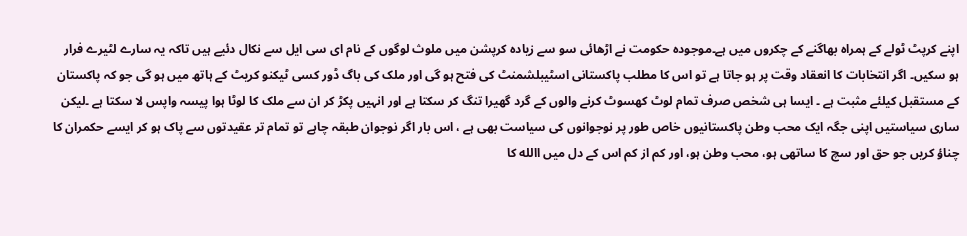اپنے کرپٹ ٹولے کے ہمراہ بھاگنے کے چکروں میں ہے۔موجودہ حکومت نے اڑھائی سو سے زیادہ کرپشن میں ملوث لوگوں کے نام ای سی ایل سے نکال دئیے ہیں تاکہ یہ سارے لٹیرے فرار ہو سکیں۔ اگر انتخابات کا انعقاد وقت پر ہو جاتا ہے تو اس کا مطلب پاکستانی اسٹیبلشمنٹ کی فتح ہو گی اور ملک کی باگ ڈور کسی ٹیکنو کریٹ کے ہاتھ میں ہو گی جو کہ پاکستان کے مستقبل کیلئے مثبت ہے ۔ ایسا ہی شخص صرف تمام لوٹ کھسوٹ کرنے والوں کے گرد گھیرا تنگ کر سکتا ہے اور انہیں پکڑ کر ان سے ملک کا لوٹا ہوا پیسہ واپس لا سکتا ہے ۔لیکن ساری سیاستیں اپنی جگہ ایک محب وطن پاکستانیوں خاص طور پر نوجوانوں کی سیاست بھی ہے ، اس بار اگر نوجوان طبقہ چاہے تو تمام تر عقیدتوں سے پاک ہو کر ایسے حکمران کا چناؤ کریں جو حق اور سچ کا ساتھی ہو، محب وطن ہو، اور کم از کم اس کے دل میں االله کا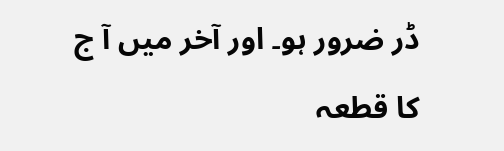ڈر ضرور ہو۔ اور آخر میں آ ج کا قطعہ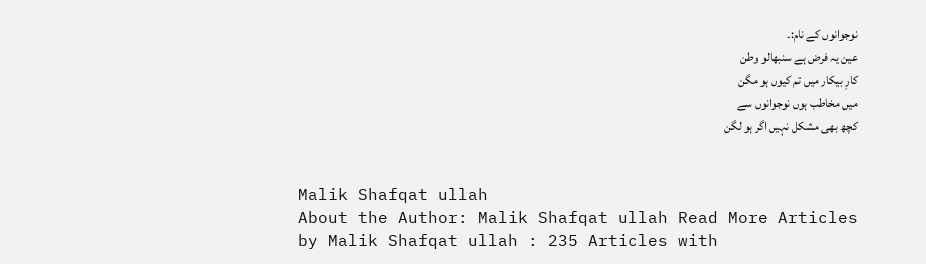نوجوانوں کے نام:۔
عین یہ فرض ہے سنبھالو وطن
کارِ بیکار میں تم کیوں ہو مگن
میں مخاطب ہوں نوجوانوں سے
کچھ بھی مشکل نہیں اگر ہو لگن


Malik Shafqat ullah
About the Author: Malik Shafqat ullah Read More Articles by Malik Shafqat ullah : 235 Articles with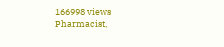166998 views Pharmacist,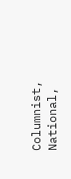Columnist, National,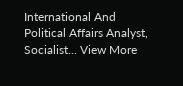International And Political Affairs Analyst, Socialist... View More